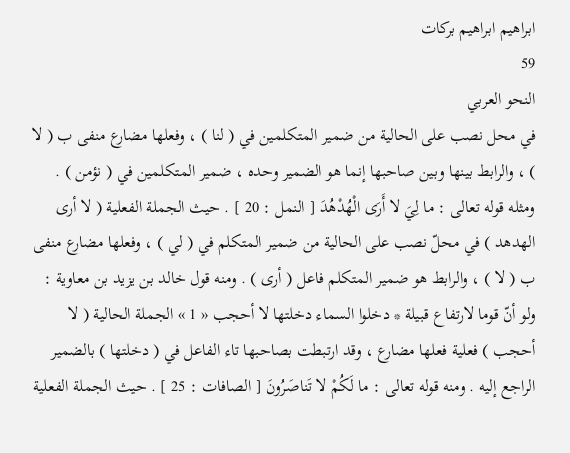ابراهيم ابراهيم بركات
59
النحو العربي
في محل نصب على الحالية من ضمير المتكلمين في ( لنا ) ، وفعلها مضارع منفى ب ( لا ) ، والرابط بينها وبين صاحبها إنما هو الضمير وحده ، ضمير المتكلمين في ( نؤمن ) . ومثله قوله تعالى : ما لِيَ لا أَرَى الْهُدْهُدَ [ النمل : 20 ] . حيث الجملة الفعلية ( لا أرى الهدهد ) في محلّ نصب على الحالية من ضمير المتكلم في ( لي ) ، وفعلها مضارع منفى ب ( لا ) ، والرابط هو ضمير المتكلم فاعل ( أرى ) . ومنه قول خالد بن يزيد بن معاوية : ولو أنّ قوما لارتفاع قبيلة * دخلوا السماء دخلتها لا أحجب « 1 » الجملة الحالية ( لا أحجب ) فعلية فعلها مضارع ، وقد ارتبطت بصاحبها تاء الفاعل في ( دخلتها ) بالضمير الراجع إليه . ومنه قوله تعالى : ما لَكُمْ لا تَناصَرُونَ [ الصافات : 25 ] . حيث الجملة الفعلية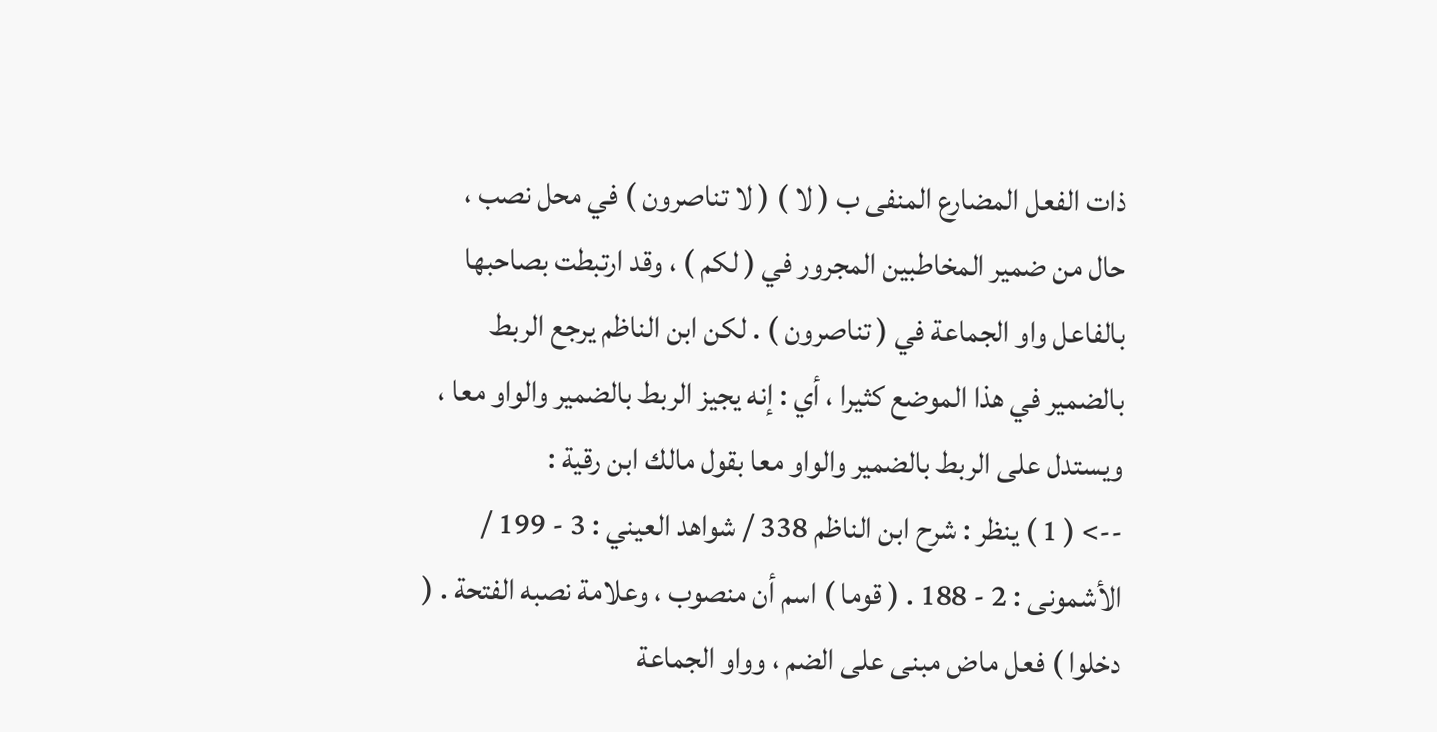ذات الفعل المضارع المنفى ب ( لا ) ( لا تناصرون ) في محل نصب ، حال من ضمير المخاطبين المجرور في ( لكم ) ، وقد ارتبطت بصاحبها بالفاعل واو الجماعة في ( تناصرون ) . لكن ابن الناظم يرجع الربط بالضمير في هذا الموضع كثيرا ، أي : إنه يجيز الربط بالضمير والواو معا ، ويستدل على الربط بالضمير والواو معا بقول مالك ابن رقية :
--> ( 1 ) ينظر : شرح ابن الناظم 338 / شواهد العيني : 3 - 199 / الأشمونى : 2 - 188 . ( قوما ) اسم أن منصوب ، وعلامة نصبه الفتحة . ( دخلوا ) فعل ماض مبنى على الضم ، وواو الجماعة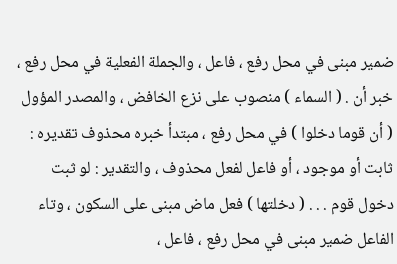ضمير مبنى في محل رفع ، فاعل ، والجملة الفعلية في محل رفع ، خبر أن . ( السماء ) منصوب على نزع الخافض ، والمصدر المؤول ( أن قوما دخلوا ) في محل رفع ، مبتدأ خبره محذوف تقديره : ثابت أو موجود ، أو فاعل لفعل محذوف ، والتقدير : لو ثبت دخول قوم . . . ( دخلتها ) فعل ماض مبنى على السكون ، وتاء الفاعل ضمير مبنى في محل رفع ، فاعل ،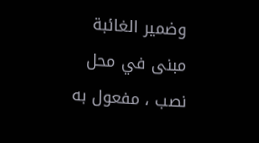وضمير الغائبة مبنى في محل نصب ، مفعول به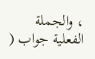، والجملة الفعلية جواب (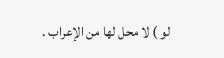لو ) لا محل لها من الإعراب .